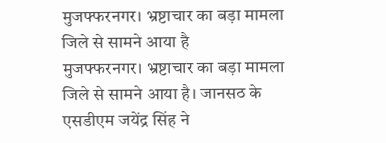मुजफ्फरनगर। भ्रष्टाचार का बड़ा मामला जिले से सामने आया है
मुजफ्फरनगर। भ्रष्टाचार का बड़ा मामला जिले से सामने आया है। जानसठ के एसडीएम जयेंद्र सिंह ने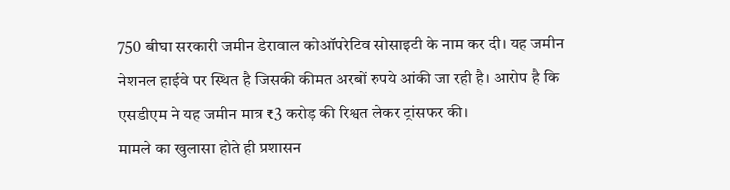750 बीघा सरकारी जमीन डेरावाल कोऑपरेटिव सोसाइटी के नाम कर दी। यह जमीन नेशनल हाईवे पर स्थित है जिसकी कीमत अरबों रुपये आंकी जा रही है। आरोप है कि एसडीएम ने यह जमीन मात्र ₹3 करोड़ की रिश्वत लेकर ट्रांसफर की।
मामले का खुलासा होते ही प्रशासन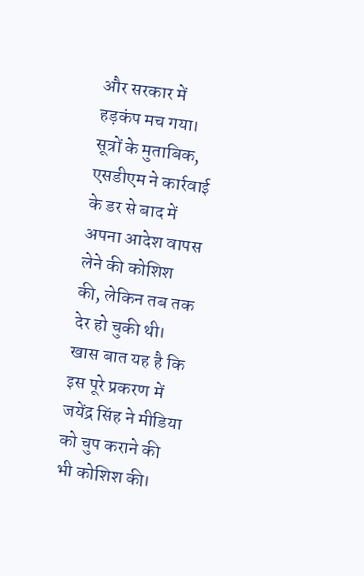और सरकार में हड़कंप मच गया। सूत्रों के मुताबिक, एसडीएम ने कार्रवाई के डर से बाद में अपना आदेश वापस लेने की कोशिश की, लेकिन तब तक देर हो चुकी थी।
खास बात यह है कि इस पूरे प्रकरण में जयेंद्र सिंह ने मीडिया को चुप कराने की भी कोशिश की।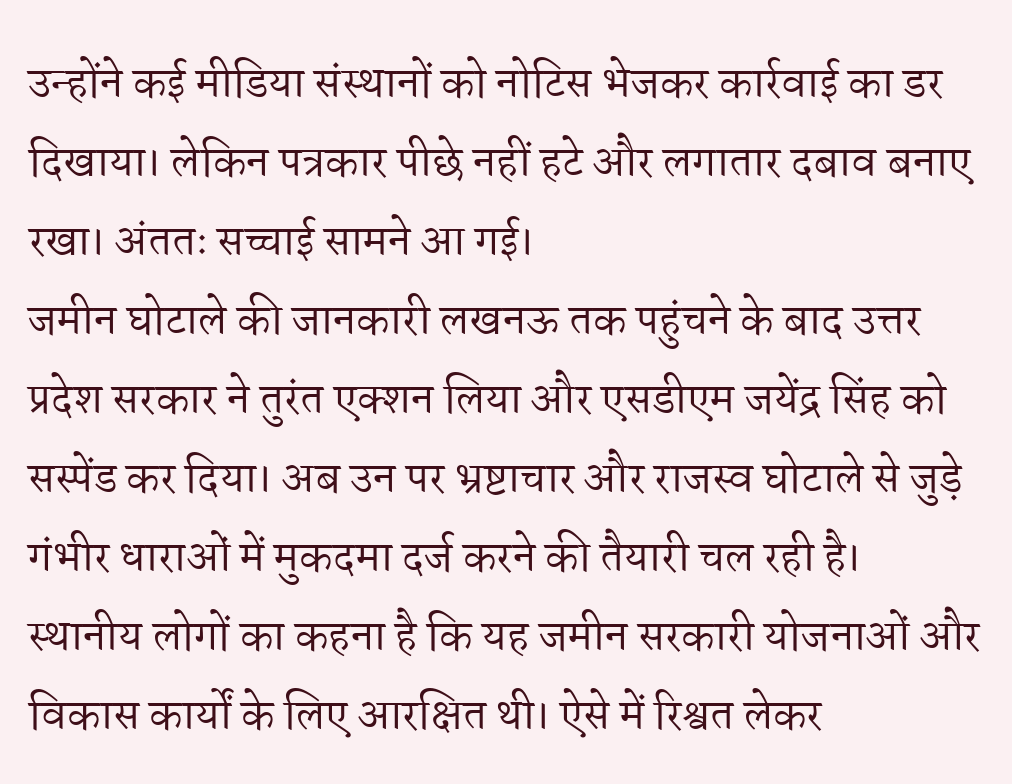उन्होंने कई मीडिया संस्थानों को नोटिस भेजकर कार्रवाई का डर दिखाया। लेकिन पत्रकार पीछे नहीं हटे और लगातार दबाव बनाए रखा। अंततः सच्चाई सामने आ गई।
जमीन घोटाले की जानकारी लखनऊ तक पहुंचने के बाद उत्तर प्रदेश सरकार ने तुरंत एक्शन लिया और एसडीएम जयेंद्र सिंह को सस्पेंड कर दिया। अब उन पर भ्रष्टाचार और राजस्व घोटाले से जुड़े गंभीर धाराओं में मुकदमा दर्ज करने की तैयारी चल रही है।
स्थानीय लोगों का कहना है कि यह जमीन सरकारी योजनाओं और विकास कार्यों के लिए आरक्षित थी। ऐसे में रिश्वत लेकर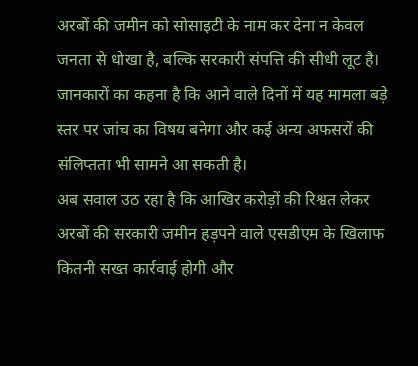अरबों की जमीन को सोसाइटी के नाम कर देना न केवल जनता से धोखा है, बल्कि सरकारी संपत्ति की सीधी लूट है।
जानकारों का कहना है कि आने वाले दिनों में यह मामला बड़े स्तर पर जांच का विषय बनेगा और कई अन्य अफसरों की संलिप्तता भी सामने आ सकती है।
अब सवाल उठ रहा है कि आखिर करोड़ों की रिश्वत लेकर अरबों की सरकारी जमीन हड़पने वाले एसडीएम के खिलाफ कितनी सख्त कार्रवाई होगी और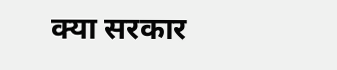क्या सरकार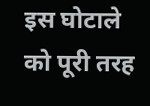इस घोटाले को पूरी तरह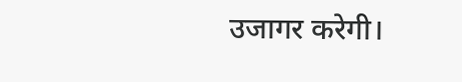उजागर करेगी।